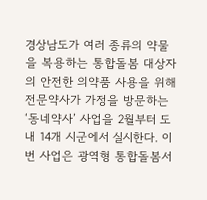경상남도가 여러 종류의 약물을 복용하는 통합돌봄 대상자의 안전한 의약품 사용을 위해 전문약사가 가정을 방문하는 ‘동네약사’ 사업을 2월부터 도내 14개 시군에서 실시한다. 이번 사업은 광역형 통합돌봄서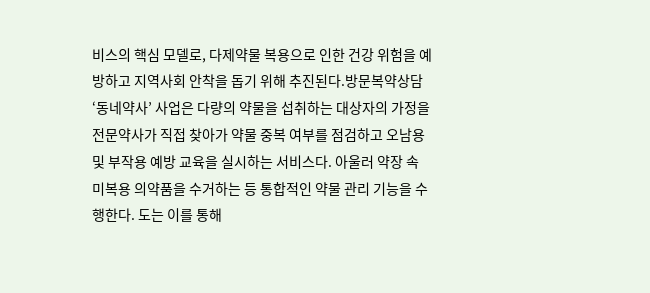비스의 핵심 모델로, 다제약물 복용으로 인한 건강 위험을 예방하고 지역사회 안착을 돕기 위해 추진된다.방문복약상담 ‘동네약사’ 사업은 다량의 약물을 섭취하는 대상자의 가정을 전문약사가 직접 찾아가 약물 중복 여부를 점검하고 오남용 및 부작용 예방 교육을 실시하는 서비스다. 아울러 약장 속 미복용 의약품을 수거하는 등 통합적인 약물 관리 기능을 수행한다. 도는 이를 통해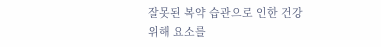잘못된 복약 습관으로 인한 건강 위해 요소를